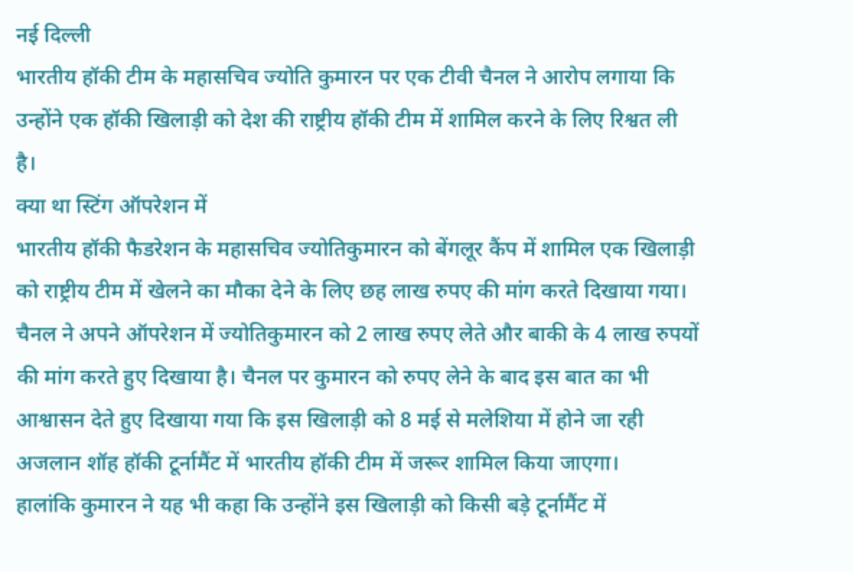नई दिल्ली
भारतीय हॉकी टीम के महासचिव ज्योति कुमारन पर एक टीवी चैनल ने आरोप लगाया कि उन्होंने एक हॉकी खिलाड़ी को देश की राष्ट्रीय हॉकी टीम में शामिल करने के लिए रिश्वत ली है।
क्या था स्टिंग ऑपरेशन में
भारतीय हॉकी फैडरेशन के महासचिव ज्योतिकुमारन को बेंगलूर कैंप में शामिल एक खिलाड़ी को राष्ट्रीय टीम में खेलने का मौका देने के लिए छह लाख रुपए की मांग करते दिखाया गया। चैनल ने अपने ऑपरेशन में ज्योतिकुमारन को 2 लाख रुपए लेते और बाकी के 4 लाख रुपयों की मांग करते हुए दिखाया है। चैनल पर कुमारन को रुपए लेने के बाद इस बात का भी आश्वासन देते हुए दिखाया गया कि इस खिलाड़ी को 8 मई से मलेशिया में होने जा रही अजलान शॉह हॉकी टूर्नामैंट में भारतीय हॉकी टीम में जरूर शामिल किया जाएगा।
हालांकि कुमारन ने यह भी कहा कि उन्होंने इस खिलाड़ी को किसी बड़े टूर्नामैंट में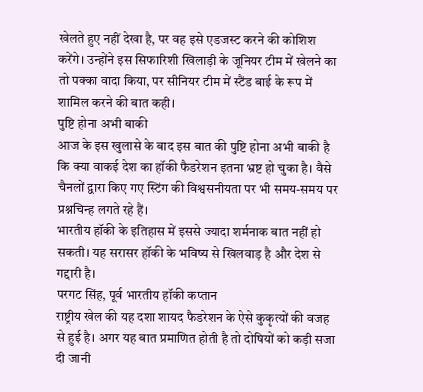खेलते हुए नहीं देखा है, पर वह इसे एडजस्ट करने की कोशिश करेंगे। उन्होंने इस सिफारिशी खिलाड़ी के जूनियर टीम में खेलने का तो पक्का वादा किया, पर सीनियर टीम में स्टैंड बाई के रूप में शामिल करने की बात कही।
पुष्टि होना अभी बाकी
आज के इस खुलासे के बाद इस बात की पुष्टि होना अभी बाकी है कि क्या वाकई देश का हॉकी फैडरेशन इतना भ्रष्ट हो चुका है। वैसे चैनलों द्वारा किए गए स्टिंग की विश्वसनीयता पर भी समय-समय पर प्रश्नचिन्ह लगते रहे हैं।
भारतीय हॉकी के इतिहास में इससे ज्यादा शर्मनाक बात नहीं हो सकती। यह सरासर हॉकी के भविष्य से खिलवाड़ है और देश से गद्दारी है।
परगट सिंह, पूर्व भारतीय हॉकी कप्तान
राष्ट्रीय खेल की यह दशा शायद फैडरेशन के ऐसे कुकृत्यों की वजह से हुई है। अगर यह बात प्रमाणित होती है तो दोषियों को कड़ी सजा दी जानी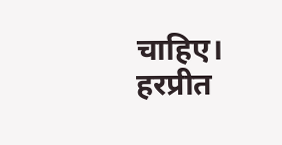चाहिए।
हरप्रीत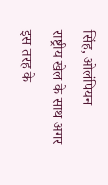सिंह, ओलंपियन
राष्ट्रीय खेल के साथ अगर इस तरह के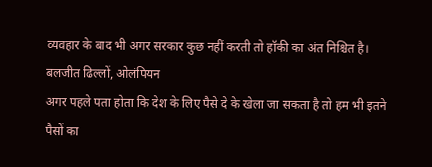व्यवहार के बाद भी अगर सरकार कुछ नहीं करती तो हॉकी का अंत निश्चित है।
बलजीत ढिल्लों, ओलंपियन
अगर पहले पता होता कि देश के लिए पैसे दे के खेला जा सकता है तो हम भी इतने पैसों का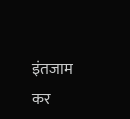इंतजाम कर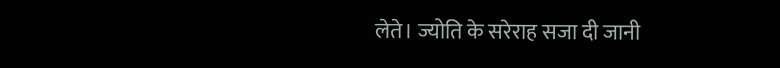लेते। ज्योति के सरेराह सजा दी जानी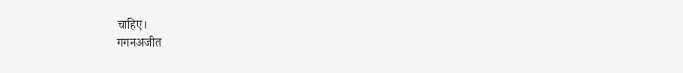चाहिए।
गगनअजीत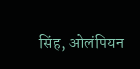सिंह, ओलंपियन